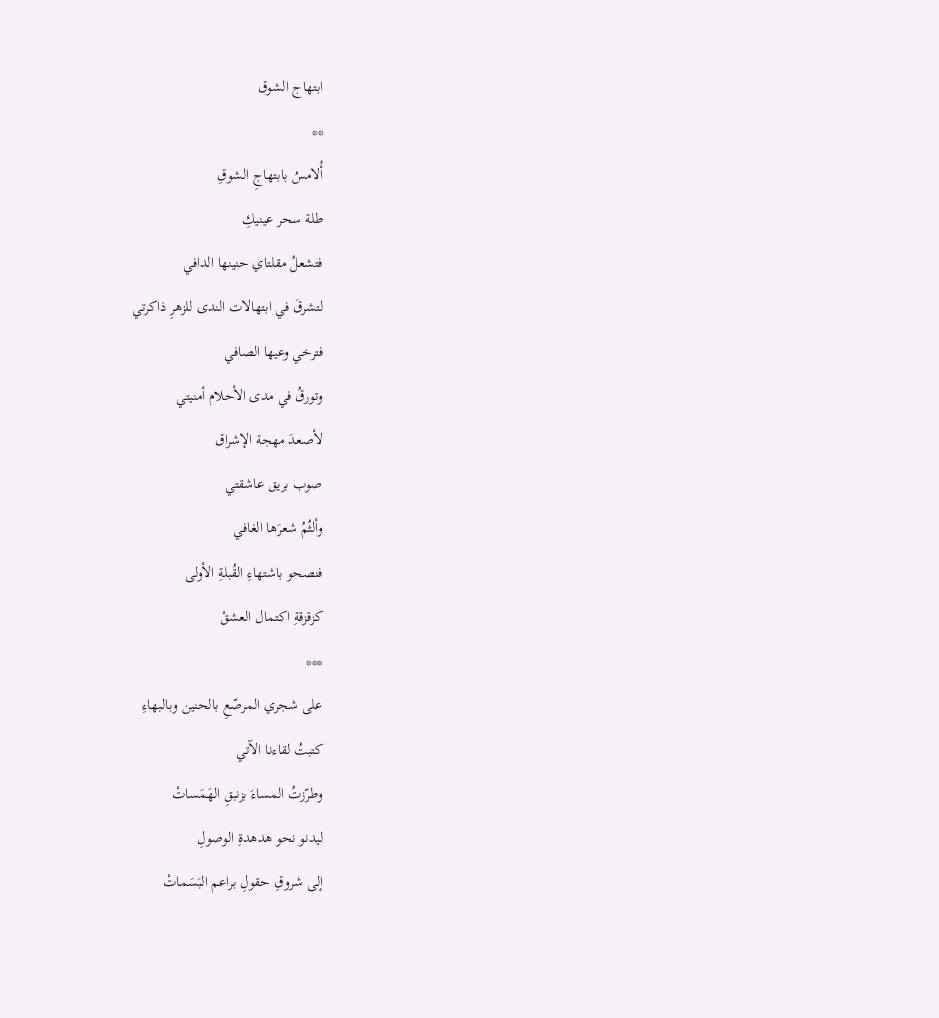ابتهاج الشوق
**
أُلامسُ بابتهاجِ الشوقِ
طلة سحر عينيكِ
فتشعلُ مقلتاي حنينها الدافي
لتشرقَ في ابتهالات الندى للزهرِ ذاكرتي
فترخي وعيها الصافي
وتورقُ في مدى الأحلام أمنيتي
لأصعدَ مهجة الإشراق
صوب بريق عاشقتي
وألثُمُ شعرَها الغافي
فنصحو باشتهاءِ القُبلةِ الأولى
كزقزقةِ اكتمال العشقْ
***
على شجري المرصّعِ بالحنين وبالبهاءِ
كتبتُ لقاءنا الآتي
وطرّزتُ المساءَ بزنبقِ الهَمَساتْ
ليدنو نحو هدهدةِ الوصولِ
إلى شروقِ حقولِ براعم البَسَماتْ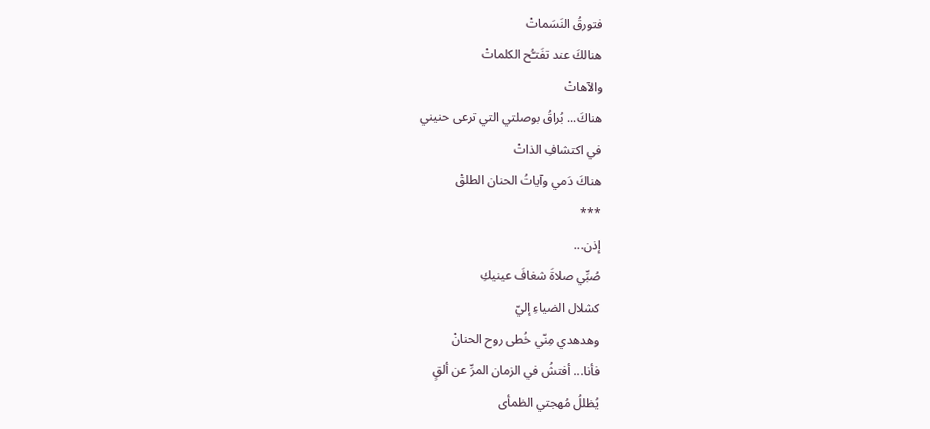فتورقُ النَسَماتْ
هنالكَ عند تفَتـُّح الكلماتْ
والآهاتْ
هناكَ... بُراقُ بوصلتي التي ترعى حنيني
في اكتشافِ الذاتْ
هناكَ دَمي وآياتُ الحنان الطلقْ
***
إذن...
صُبِّي صلاةَ شغافَ عينيكِ
كشلال الضياءِ إليّ
وهدهدي مِنّي خُطى روح الحنانْ
فأنا... أفتشُ في الزمان المرِّ عن ألقٍ
يُظللُ مُهجتي الظمأى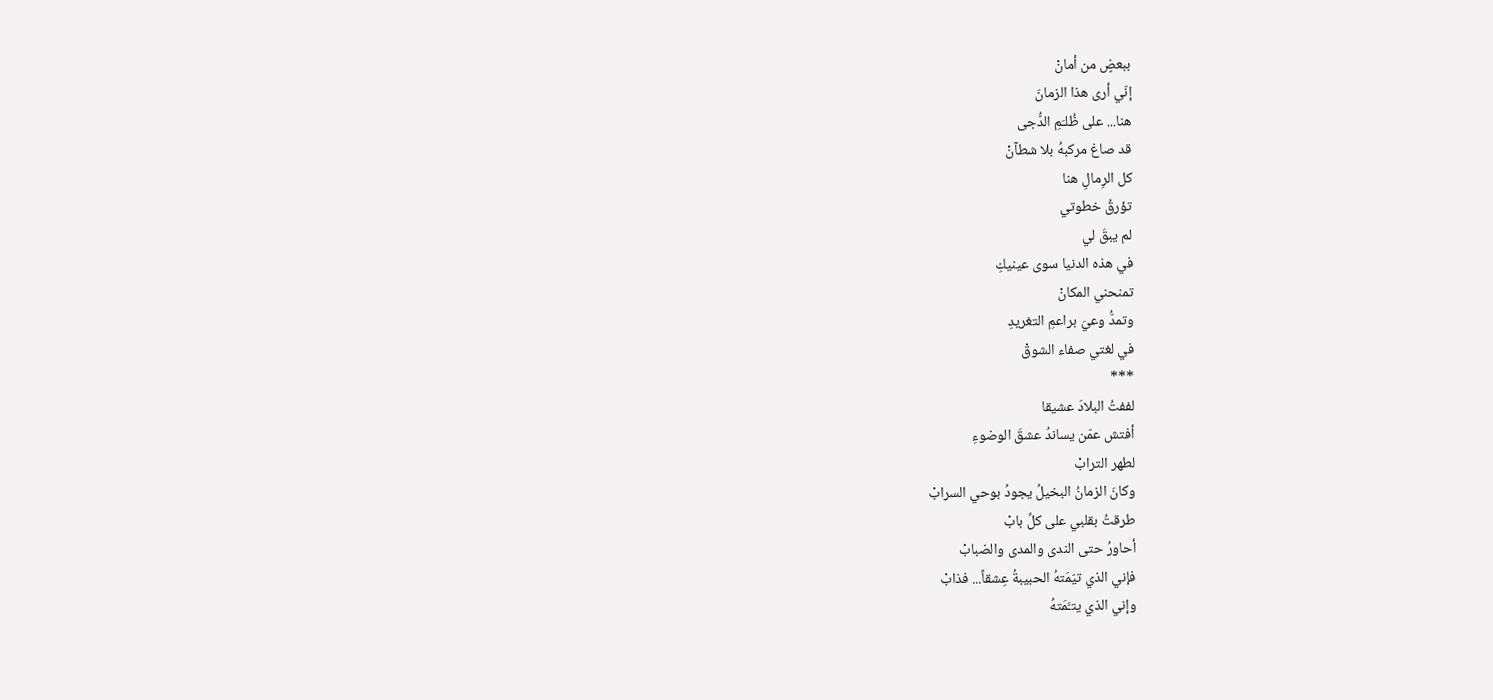ببعضٍ من أمانْ
إنّي أرى هذا الزمانَ
هنا... على ظُلـَمِ الدُّجى
قد صاغ مركبهُ بلا شطآنْ
كل الرِمالِ هنا
تؤرقُ خطوتي
لم يبقَ لي
في هذه الدنيا سوى عينيكِ
تمنحني المكانْ
وتمدُّ وعيَ براعمِ التغريدِ
في لغتي صفاء الشوقْ
***
لففتُ البلادَ عشيقا
أفتش عمّن يساندُ عشقَ الوضوءِ
لطهر الترابْ
وكانَ الزمانُ البخيلُ يجودُ بوحي السرابْ
طرقتُ بقلبي على كلِّ بابْ
أحاورُ حتى الندى والمدى والضبابْ
فإني الذي تيّمَتهُ الحبيبةُ عِشقاً... فذابْ
وإني الذي يتـَّمَتهُ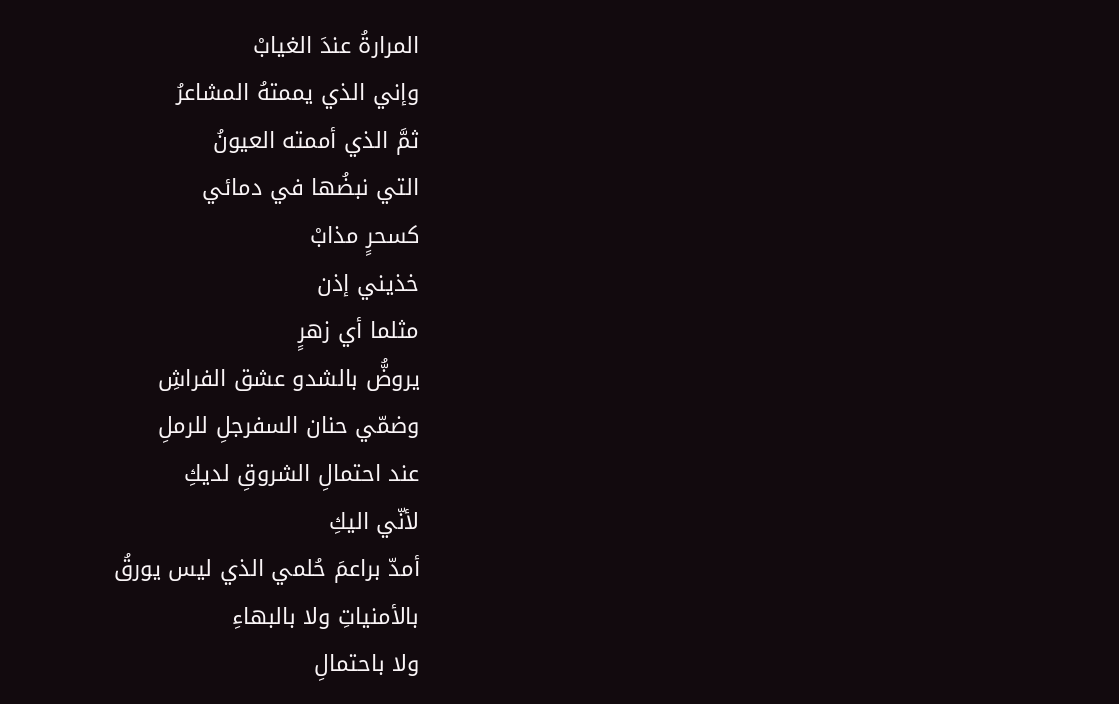المرارةُ عندَ الغيابْ
وإني الذي يممتهُ المشاعرُ
ثمَّ الذي أممته العيونُ
التي نبضُها في دمائي
كسحرٍ مذابْ
خذيني إذن
مثلما أي زهرٍ
يروضُّ بالشدو عشق الفراشِ
وضمّي حنان السفرجلِ للرملِ
عند احتمالِ الشروقِ لديكِ
لأنّي اليكِ
أمدّ براعمَ حُلمي الذي ليس يورقُ
بالأمنياتِ ولا بالبهاءِ
ولا باحتمالِ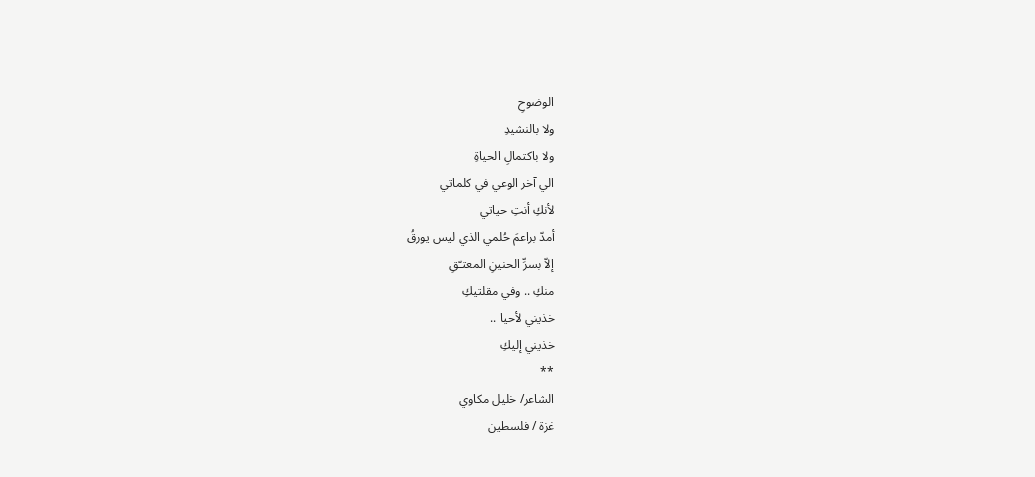الوضوحِ
ولا بالنشيدِ
ولا باكتمالِ الحياةِ
الي آخر الوعي في كلماتي
لأنكِ أنتِ حياتي
أمدّ براعمَ حُلمي الذي ليس يورقُ
إلاّ بسرِّ الحنينِ المعتـّقِ
منكِ .. وفي مقلتيكِ
خذيني لأحيا ..
خذيني إليكِ
**
الشاعر/ خليل مكاوي
غزة / فلسطين